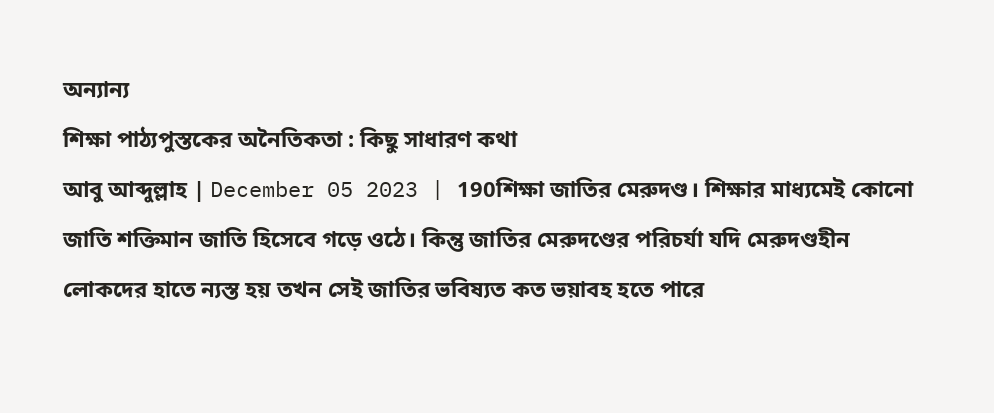অন্যান্য
শিক্ষা পাঠ্যপুস্তকের অনৈতিকতা : কিছু সাধারণ কথা
আবু আব্দুল্লাহ | December 05 2023 | 190শিক্ষা জাতির মেরুদণ্ড। শিক্ষার মাধ্যমেই কোনো জাতি শক্তিমান জাতি হিসেবে গড়ে ওঠে। কিন্তু জাতির মেরুদণ্ডের পরিচর্যা যদি মেরুদণ্ডহীন লোকদের হাতে ন্যস্ত হয় তখন সেই জাতির ভবিষ্যত কত ভয়াবহ হতে পারে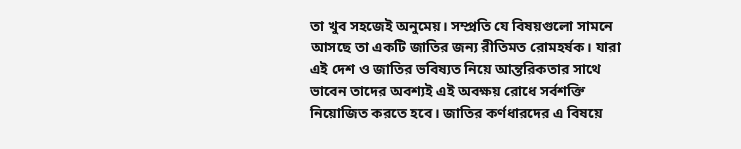তা খুব সহজেই অনুমেয়। সম্প্রতি যে বিষয়গুলো সামনে আসছে তা একটি জাতির জন্য রীতিমত রোমহর্ষক। যারা এই দেশ ও জাতির ভবিষ্যত নিয়ে আন্তরিকতার সাথে ভাবেন তাদের অবশ্যই এই অবক্ষয় রোধে সর্বশক্তি নিয়োজিত করতে হবে। জাতির কর্ণধারদের এ বিষয়ে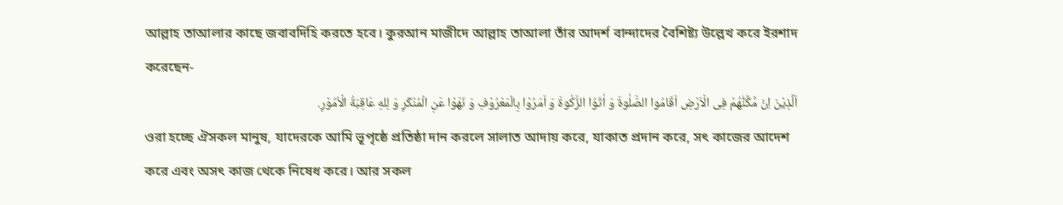আল্লাহ তাআলার কাছে জবাবদিহি করতে হবে। কুরআন মাজীদে আল্লাহ তাআলা তাঁর আদর্শ বান্দাদের বৈশিষ্ট্য উল্লেখ করে ইরশাদ করেছেন-
اَلَّذِیْنَ اِنْ مَّكَّنّٰهُمْ فِی الْاَرْضِ اَقَامُوا الصَّلٰوةَ وَ اٰتَوُا الزَّكٰوةَ وَ اَمَرُوْا بِالْمَعْرُوْفِ وَ نَهَوْا عَنِ الْمُنْكَرِ وَ لِلهِ عَاقِبَةُ الْاُمُوْرِ.
ওরা হচ্ছে ঐসকল মানুষ, যাদেরকে আমি ভূপৃষ্ঠে প্রতিষ্ঠা দান করলে সালাত আদায় করে, যাকাত প্রদান করে, সৎ কাজের আদেশ করে এবং অসৎ কাজ থেকে নিষেধ করে। আর সকল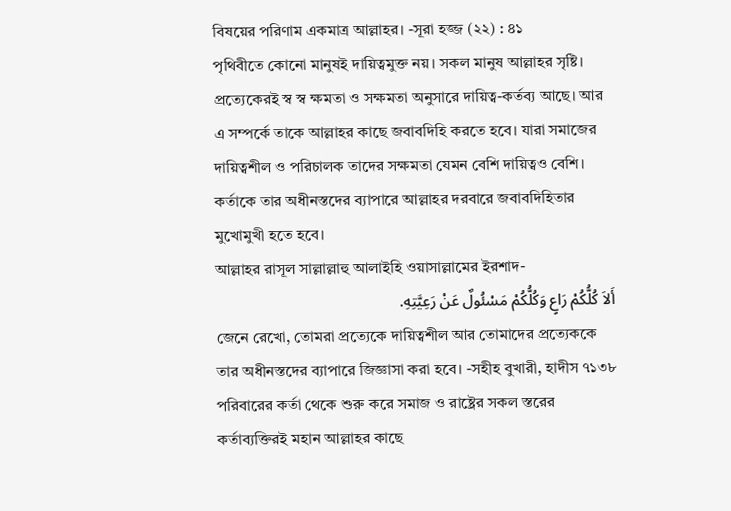বিষয়ের পরিণাম একমাত্র আল্লাহর। -সূরা হজ্জ (২২) : ৪১
পৃথিবীতে কোনো মানুষই দায়িত্বমুক্ত নয়। সকল মানুষ আল্লাহর সৃষ্টি। প্রত্যেকেরই স্ব স্ব ক্ষমতা ও সক্ষমতা অনুসারে দায়িত্ব-কর্তব্য আছে। আর এ সম্পর্কে তাকে আল্লাহর কাছে জবাবদিহি করতে হবে। যারা সমাজের দায়িত্বশীল ও পরিচালক তাদের সক্ষমতা যেমন বেশি দায়িত্বও বেশি। কর্তাকে তার অধীনস্তদের ব্যাপারে আল্লাহর দরবারে জবাবদিহিতার মুখোমুখী হতে হবে।
আল্লাহর রাসূল সাল্লাল্লাহু আলাইহি ওয়াসাল্লামের ইরশাদ-
أَلاَ كُلُّكُمْ رَاعٍ وَكُلُّكُمْ مَسْئُولٌ عَنْ رَعِيَّتِهِ.
জেনে রেখো, তোমরা প্রত্যেকে দায়িত্বশীল আর তোমাদের প্রত্যেককে তার অধীনস্তদের ব্যাপারে জিজ্ঞাসা করা হবে। -সহীহ বুখারী, হাদীস ৭১৩৮
পরিবারের কর্তা থেকে শুরু করে সমাজ ও রাষ্ট্রের সকল স্তরের কর্তাব্যক্তিরই মহান আল্লাহর কাছে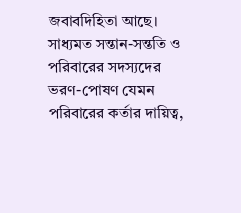জবাবদিহিতা আছে। সাধ্যমত সন্তান-সন্ততি ও পরিবারের সদস্যদের ভরণ-পোষণ যেমন পরিবারের কর্তার দায়িত্ব,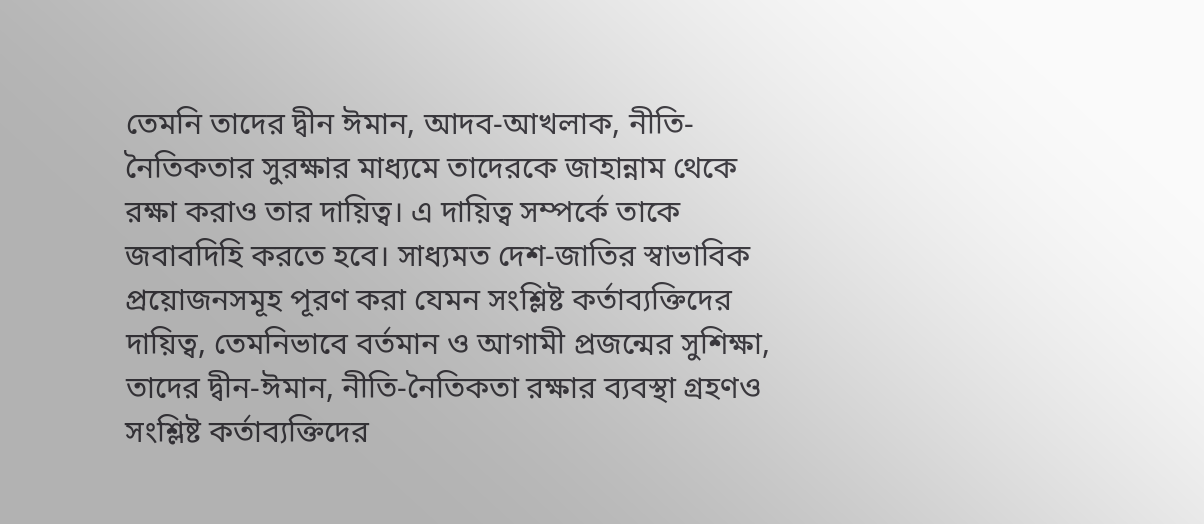তেমনি তাদের দ্বীন ঈমান, আদব-আখলাক, নীতি-নৈতিকতার সুরক্ষার মাধ্যমে তাদেরকে জাহান্নাম থেকে রক্ষা করাও তার দায়িত্ব। এ দায়িত্ব সম্পর্কে তাকে জবাবদিহি করতে হবে। সাধ্যমত দেশ-জাতির স্বাভাবিক প্রয়োজনসমূহ পূরণ করা যেমন সংশ্লিষ্ট কর্তাব্যক্তিদের দায়িত্ব, তেমনিভাবে বর্তমান ও আগামী প্রজন্মের সুশিক্ষা, তাদের দ্বীন-ঈমান, নীতি-নৈতিকতা রক্ষার ব্যবস্থা গ্রহণও সংশ্লিষ্ট কর্তাব্যক্তিদের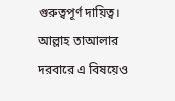গুরুত্বপূর্ণ দায়িত্ব। আল্লাহ তাআলার দরবারে এ বিষয়েও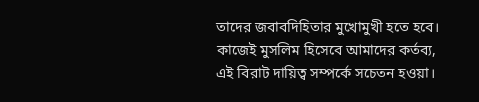তাদের জবাবদিহিতার মুখোমুখী হতে হবে। কাজেই মুসলিম হিসেবে আমাদের কর্তব্য, এই বিরাট দায়িত্ব সম্পর্কে সচেতন হওয়া।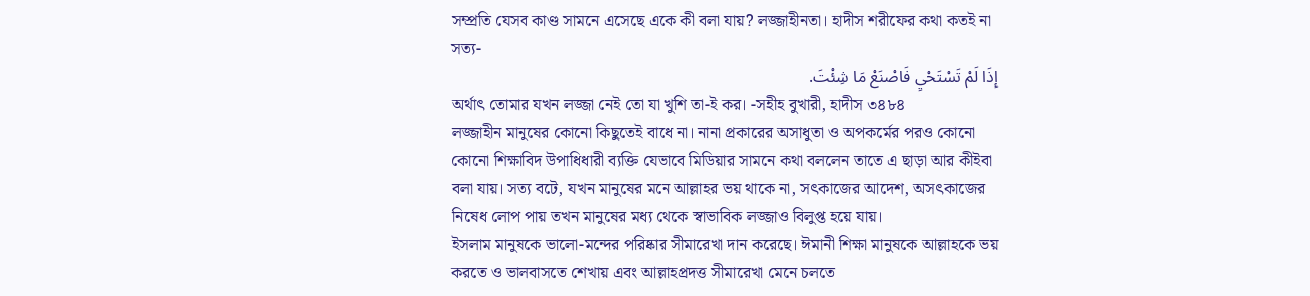সম্প্রতি যেসব কাণ্ড সামনে এসেছে একে কী বলা যায়? লজ্জাহীনতা। হাদীস শরীফের কথা কতই না সত্য-
إِذَا لَمْ تَسْتَحْيِ فَاصْنَعْ مَا شِئْتَ.
অর্থাৎ তোমার যখন লজ্জা নেই তো যা খুশি তা-ই কর। -সহীহ বুখারী, হাদীস ৩৪৮৪
লজ্জাহীন মানুষের কোনো কিছুতেই বাধে না। নানা প্রকারের অসাধুতা ও অপকর্মের পরও কোনো কোনো শিক্ষাবিদ উপাধিধারী ব্যক্তি যেভাবে মিডিয়ার সামনে কথা বললেন তাতে এ ছাড়া আর কীইবা বলা যায়। সত্য বটে, যখন মানুষের মনে আল্লাহর ভয় থাকে না, সৎকাজের আদেশ, অসৎকাজের নিষেধ লোপ পায় তখন মানুষের মধ্য থেকে স্বাভাবিক লজ্জাও বিলুপ্ত হয়ে যায়।
ইসলাম মানুষকে ভালো-মন্দের পরিষ্কার সীমারেখা দান করেছে। ঈমানী শিক্ষা মানুষকে আল্লাহকে ভয় করতে ও ভালবাসতে শেখায় এবং আল্লাহপ্রদত্ত সীমারেখা মেনে চলতে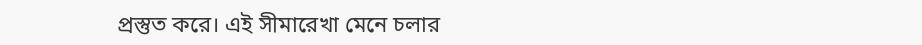প্রস্তুত করে। এই সীমারেখা মেনে চলার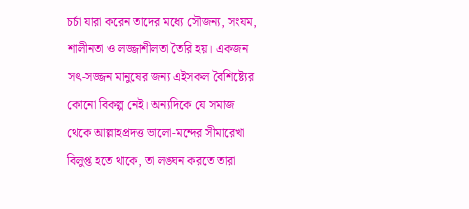চর্চা যারা করেন তাদের মধ্যে সৌজন্য, সংযম, শালীনতা ও লজ্জাশীলতা তৈরি হয়। একজন সৎ-সজ্জন মানুষের জন্য এইসকল বৈশিষ্ট্যের কোনো বিকল্প নেই। অন্যদিকে যে সমাজ থেকে আল্লাহপ্রদত্ত ভালো-মন্দের সীমারেখা বিলুপ্ত হতে থাকে, তা লঙ্ঘন করতে তারা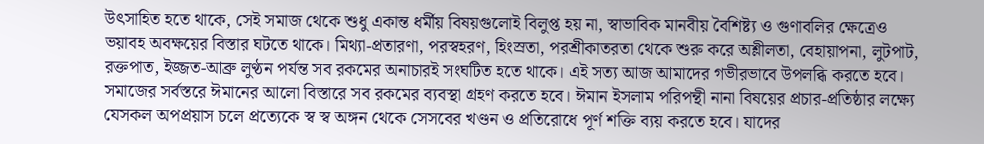উৎসাহিত হতে থাকে, সেই সমাজ থেকে শুধু একান্ত ধর্মীয় বিষয়গুলোই বিলুপ্ত হয় না, স্বাভাবিক মানবীয় বৈশিষ্ট্য ও গুণাবলির ক্ষেত্রেও ভয়াবহ অবক্ষয়ের বিস্তার ঘটতে থাকে। মিথ্যা-প্রতারণা, পরস্বহরণ, হিংস্রতা, পরশ্রীকাতরতা থেকে শুরু করে অশ্লীলতা, বেহায়াপনা, লুটপাট, রক্তপাত, ইজ্জত-আব্রু লুণ্ঠন পর্যন্ত সব রকমের অনাচারই সংঘটিত হতে থাকে। এই সত্য আজ আমাদের গভীরভাবে উপলব্ধি করতে হবে। সমাজের সর্বস্তরে ঈমানের আলো বিস্তারে সব রকমের ব্যবস্থা গ্রহণ করতে হবে। ঈমান ইসলাম পরিপন্থী নানা বিষয়ের প্রচার-প্রতিষ্ঠার লক্ষ্যে যেসকল অপপ্রয়াস চলে প্রত্যেকে স্ব স্ব অঙ্গন থেকে সেসবের খণ্ডন ও প্রতিরোধে পূর্ণ শক্তি ব্যয় করতে হবে। যাদের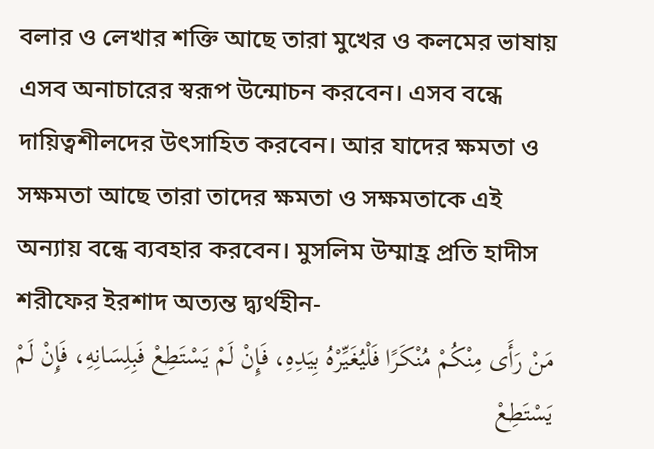বলার ও লেখার শক্তি আছে তারা মুখের ও কলমের ভাষায় এসব অনাচারের স্বরূপ উন্মোচন করবেন। এসব বন্ধে দায়িত্বশীলদের উৎসাহিত করবেন। আর যাদের ক্ষমতা ও সক্ষমতা আছে তারা তাদের ক্ষমতা ও সক্ষমতাকে এই অন্যায় বন্ধে ব্যবহার করবেন। মুসলিম উম্মাহ্র প্রতি হাদীস শরীফের ইরশাদ অত্যন্ত দ্ব্যর্থহীন-
مَنْ رَأَى مِنْكُمْ مُنْكَرًا فَلْيُغَيِّرْهُ بِيَدِهِ، فَإِنْ لَمْ يَسْتَطِعْ فَبِلِسَانِهِ، فَإِنْ لَمْ يَسْتَطِعْ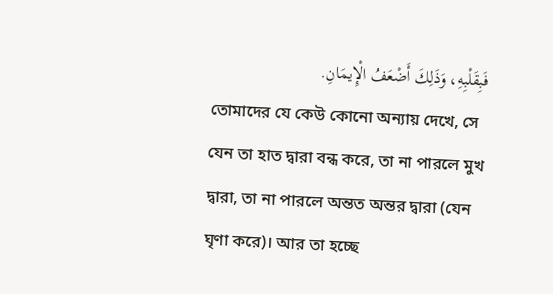فَبِقَلْبِهِ، وَذَلِكَ أَضْعَفُ الْإِيمَانِ.
তোমাদের যে কেউ কোনো অন্যায় দেখে, সে যেন তা হাত দ্বারা বন্ধ করে, তা না পারলে মুখ দ্বারা, তা না পারলে অন্তত অন্তর দ্বারা (যেন ঘৃণা করে)। আর তা হচ্ছে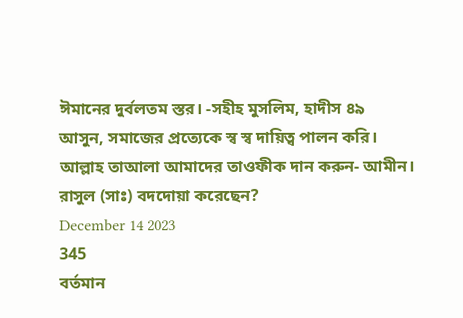ঈমানের দুর্বলতম স্তর। -সহীহ মুসলিম, হাদীস ৪৯
আসুন, সমাজের প্রত্যেকে স্ব স্ব দায়িত্ব পালন করি। আল্লাহ তাআলা আমাদের তাওফীক দান করুন- আমীন।
রাসুল (সাঃ) বদদোয়া করেছেন?
December 14 2023
345
বর্তমান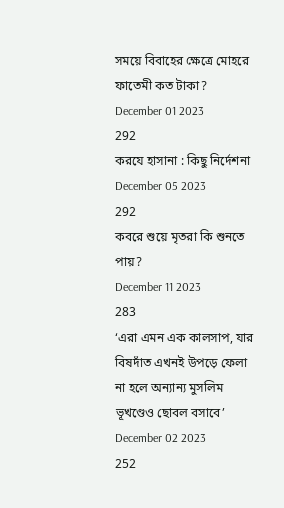সময়ে বিবাহের ক্ষেত্রে মোহরে ফাতেমী কত টাকা?
December 01 2023
292
করযে হাসানা : কিছু নির্দেশনা
December 05 2023
292
কবরে শুয়ে মৃতরা কি শুনতে পায়?
December 11 2023
283
‘এরা এমন এক কালসাপ, যার বিষদাঁত এখনই উপড়ে ফেলা না হলে অন্যান্য মুসলিম ভূখণ্ডেও ছোবল বসাবে’
December 02 2023
252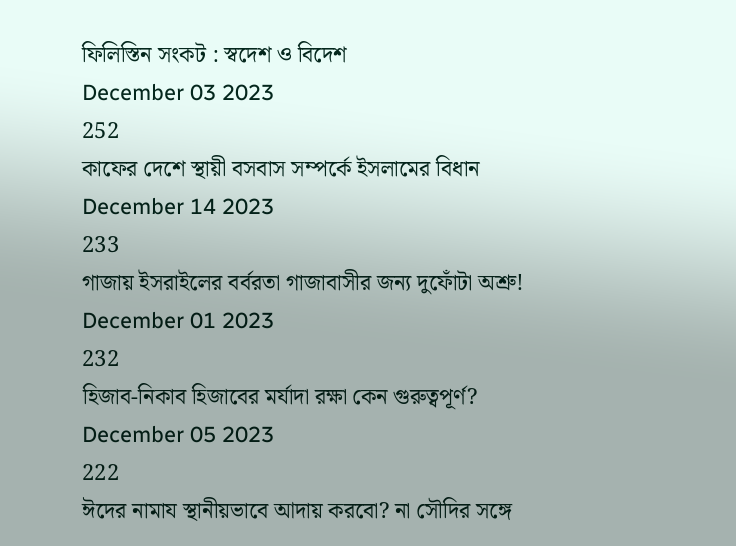ফিলিস্তিন সংকট : স্বদেশ ও বিদেশ
December 03 2023
252
কাফের দেশে স্থায়ী বসবাস সম্পর্কে ইসলামের বিধান
December 14 2023
233
গাজায় ইসরাইলের বর্বরতা গাজাবাসীর জন্য দুফোঁটা অশ্রু!
December 01 2023
232
হিজাব-নিকাব হিজাবের মর্যাদা রক্ষা কেন গুরুত্বপূর্ণ?
December 05 2023
222
ঈদের নামায স্থানীয়ভাবে আদায় করবো? না সৌদির সঙ্গে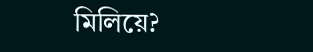মিলিয়ে?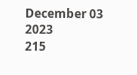December 03 2023
215